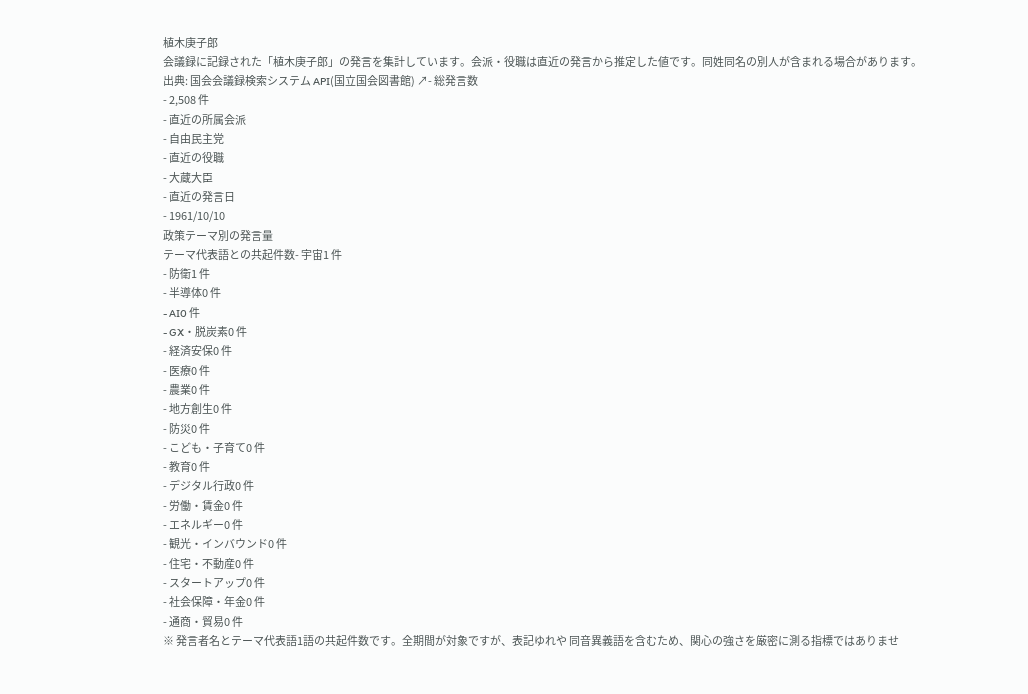植木庚子郎
会議録に記録された「植木庚子郎」の発言を集計しています。会派・役職は直近の発言から推定した値です。同姓同名の別人が含まれる場合があります。
出典: 国会会議録検索システム API(国立国会図書館) ↗- 総発言数
- 2,508 件
- 直近の所属会派
- 自由民主党
- 直近の役職
- 大蔵大臣
- 直近の発言日
- 1961/10/10
政策テーマ別の発言量
テーマ代表語との共起件数- 宇宙1 件
- 防衛1 件
- 半導体0 件
- AI0 件
- GX・脱炭素0 件
- 経済安保0 件
- 医療0 件
- 農業0 件
- 地方創生0 件
- 防災0 件
- こども・子育て0 件
- 教育0 件
- デジタル行政0 件
- 労働・賃金0 件
- エネルギー0 件
- 観光・インバウンド0 件
- 住宅・不動産0 件
- スタートアップ0 件
- 社会保障・年金0 件
- 通商・貿易0 件
※ 発言者名とテーマ代表語1語の共起件数です。全期間が対象ですが、表記ゆれや 同音異義語を含むため、関心の強さを厳密に測る指標ではありませ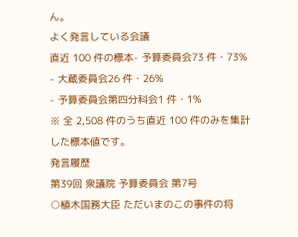ん。
よく発言している会議
直近 100 件の標本- 予算委員会73 件・73%
- 大蔵委員会26 件・26%
- 予算委員会第四分科会1 件・1%
※ 全 2,508 件のうち直近 100 件のみを集計した標本値です。
発言履歴
第39回 衆議院 予算委員会 第7号
○植木国務大臣 ただいまのこの事件の将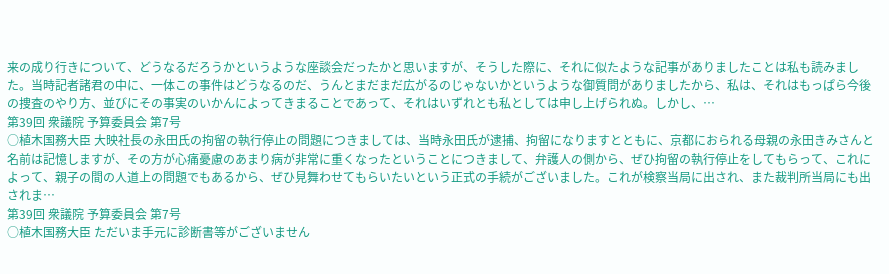来の成り行きについて、どうなるだろうかというような座談会だったかと思いますが、そうした際に、それに似たような記事がありましたことは私も読みました。当時記者諸君の中に、一体この事件はどうなるのだ、うんとまだまだ広がるのじゃないかというような御質問がありましたから、私は、それはもっぱら今後の捜査のやり方、並びにその事実のいかんによってきまることであって、それはいずれとも私としては申し上げられぬ。しかし、…
第39回 衆議院 予算委員会 第7号
○植木国務大臣 大映社長の永田氏の拘留の執行停止の問題につきましては、当時永田氏が逮捕、拘留になりますとともに、京都におられる母親の永田きみさんと名前は記憶しますが、その方が心痛憂慮のあまり病が非常に重くなったということにつきまして、弁護人の側から、ぜひ拘留の執行停止をしてもらって、これによって、親子の間の人道上の問題でもあるから、ぜひ見舞わせてもらいたいという正式の手続がございました。これが検察当局に出され、また裁判所当局にも出されま…
第39回 衆議院 予算委員会 第7号
○植木国務大臣 ただいま手元に診断書等がございません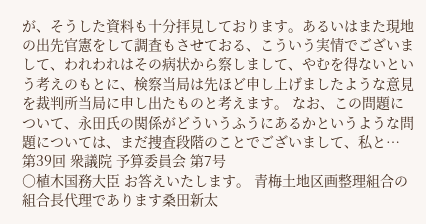が、そうした資料も十分拝見しております。あるいはまた現地の出先官憲をして調査もさせておる、こういう実情でございまして、われわれはその病状から察しまして、やむを得ないという考えのもとに、検察当局は先ほど申し上げましたような意見を裁判所当局に申し出たものと考えます。 なお、この問題について、永田氏の関係がどういうふうにあるかというような問題については、まだ捜査段階のことでございまして、私と…
第39回 衆議院 予算委員会 第7号
○植木国務大臣 お答えいたします。 青梅土地区画整理組合の組合長代理であります桑田新太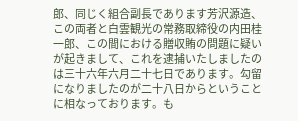郎、同じく組合副長であります芳沢源造、この両者と白雲観光の常務取締役の内田桂一郎、この間における贈収賄の問題に疑いが起きまして、これを逮捕いたしましたのは三十六年六月二十七日であります。勾留になりましたのが二十八日からということに相なっております。も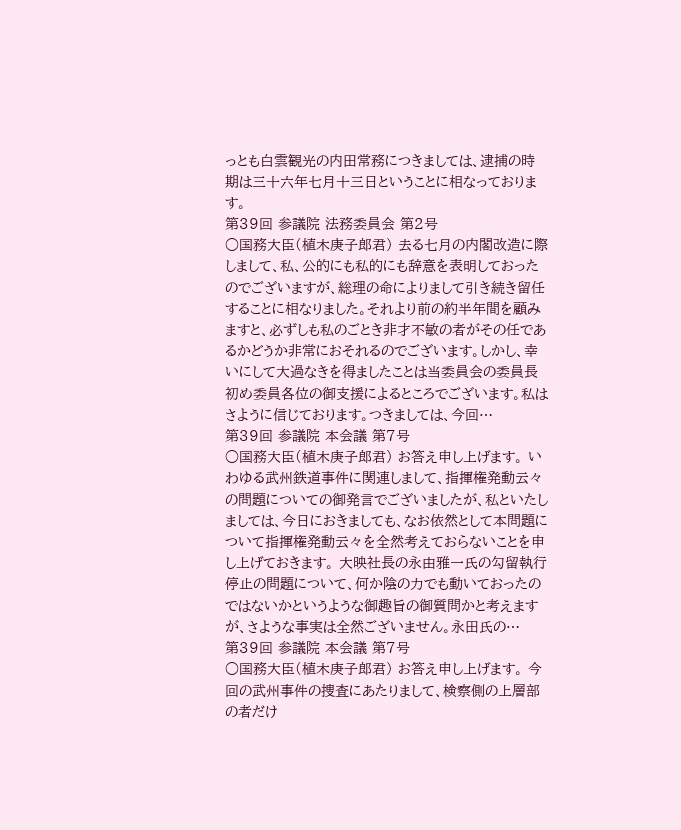っとも白雲観光の内田常務につきましては、逮捕の時期は三十六年七月十三日ということに相なっております。
第39回 参議院 法務委員会 第2号
○国務大臣(植木庚子郎君) 去る七月の内閣改造に際しまして、私、公的にも私的にも辞意を表明しておったのでございますが、総理の命によりまして引き続き留任することに相なりました。それより前の約半年間を顧みますと、必ずしも私のごとき非才不敏の者がその任であるかどうか非常におそれるのでございます。しかし、幸いにして大過なきを得ましたことは当委員会の委員長初め委員各位の御支援によるところでございます。私はさように信じております。つきましては、今回…
第39回 参議院 本会議 第7号
○国務大臣(植木庚子郎君) お答え申し上げます。 いわゆる武州鉄道事件に関連しまして、指揮権発動云々の問題についての御発言でございましたが、私といたしましては、今日におきましても、なお依然として本問題について指揮権発動云々を全然考えておらないことを申し上げておきます。 大映社長の永由雅一氏の勾留執行停止の問題について、何か陰の力でも動いておったのではないかというような御趣旨の御質問かと考えますが、さような事実は全然ございません。永田氏の…
第39回 参議院 本会議 第7号
○国務大臣(植木庚子郎君) お答え申し上げます。 今回の武州事件の捜査にあたりまして、検察側の上層部の者だけ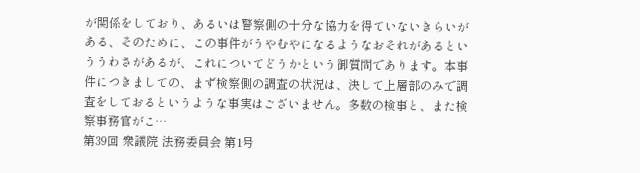が関係をしており、あるいは警察側の十分な協力を得ていないきらいがある、そのために、この事件がうやむやになるようなおそれがあるといううわさがあるが、これについてどうかという御質問であります。本事件につきましての、まず検察側の調査の状況は、決して上層部のみで調査をしておるというような事実はございません。多数の検事と、また検察事務官がこ…
第39回 衆議院 法務委員会 第1号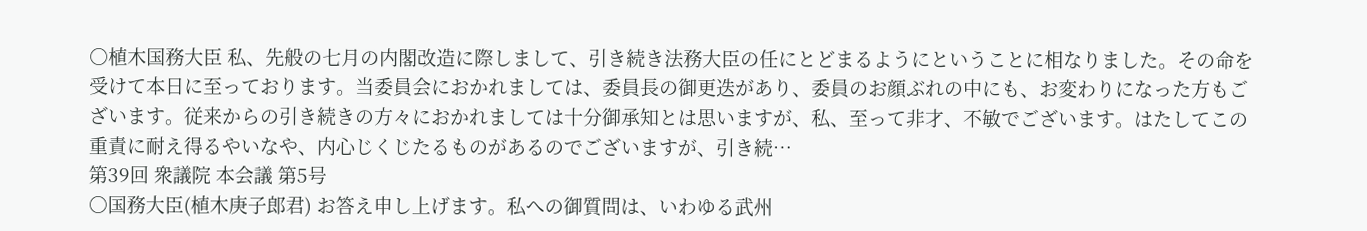○植木国務大臣 私、先般の七月の内閣改造に際しまして、引き続き法務大臣の任にとどまるようにということに相なりました。その命を受けて本日に至っております。当委員会におかれましては、委員長の御更迭があり、委員のお顔ぶれの中にも、お変わりになった方もございます。従来からの引き続きの方々におかれましては十分御承知とは思いますが、私、至って非才、不敏でございます。はたしてこの重責に耐え得るやいなや、内心じくじたるものがあるのでございますが、引き続…
第39回 衆議院 本会議 第5号
○国務大臣(植木庚子郎君) お答え申し上げます。私への御質問は、いわゆる武州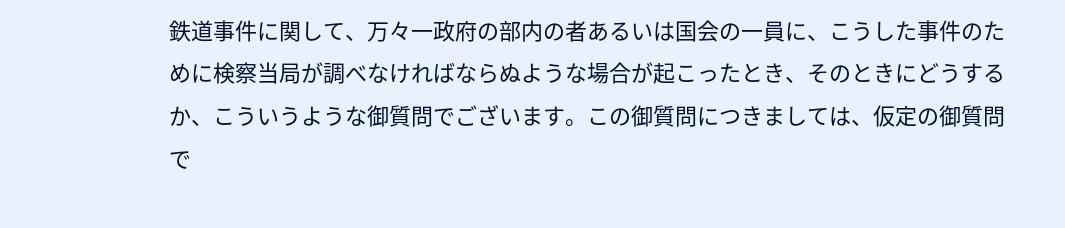鉄道事件に関して、万々一政府の部内の者あるいは国会の一員に、こうした事件のために検察当局が調べなければならぬような場合が起こったとき、そのときにどうするか、こういうような御質問でございます。この御質問につきましては、仮定の御質問で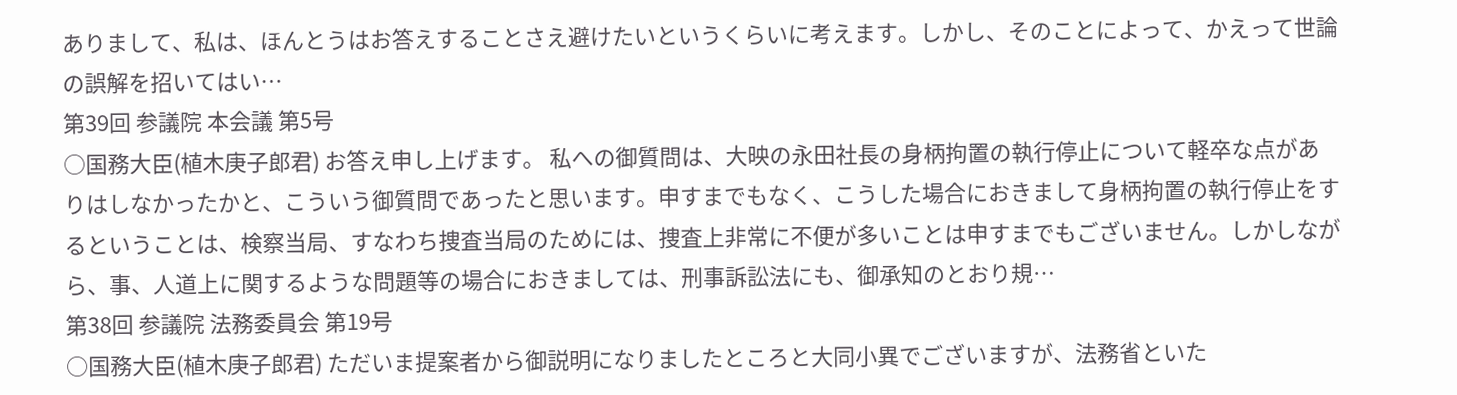ありまして、私は、ほんとうはお答えすることさえ避けたいというくらいに考えます。しかし、そのことによって、かえって世論の誤解を招いてはい…
第39回 参議院 本会議 第5号
○国務大臣(植木庚子郎君) お答え申し上げます。 私への御質問は、大映の永田社長の身柄拘置の執行停止について軽卒な点がありはしなかったかと、こういう御質問であったと思います。申すまでもなく、こうした場合におきまして身柄拘置の執行停止をするということは、検察当局、すなわち捜査当局のためには、捜査上非常に不便が多いことは申すまでもございません。しかしながら、事、人道上に関するような問題等の場合におきましては、刑事訴訟法にも、御承知のとおり規…
第38回 参議院 法務委員会 第19号
○国務大臣(植木庚子郎君) ただいま提案者から御説明になりましたところと大同小異でございますが、法務省といた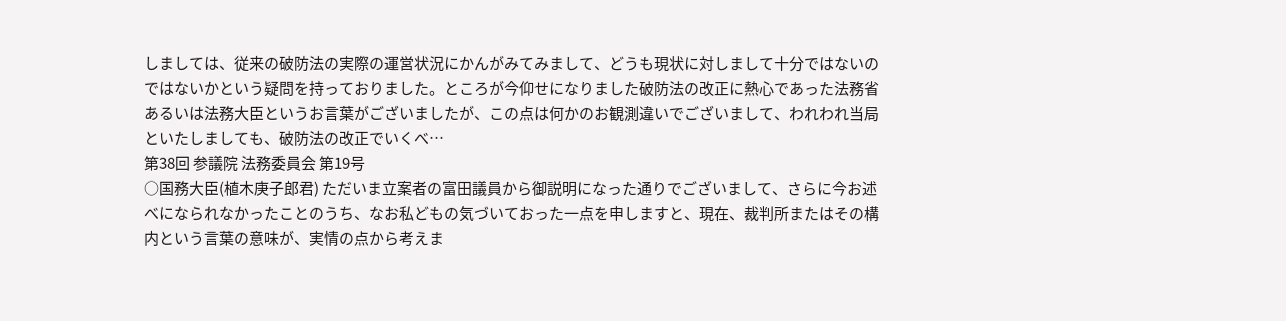しましては、従来の破防法の実際の運営状況にかんがみてみまして、どうも現状に対しまして十分ではないのではないかという疑問を持っておりました。ところが今仰せになりました破防法の改正に熱心であった法務省あるいは法務大臣というお言葉がございましたが、この点は何かのお観測違いでございまして、われわれ当局といたしましても、破防法の改正でいくべ…
第38回 参議院 法務委員会 第19号
○国務大臣(植木庚子郎君) ただいま立案者の富田議員から御説明になった通りでございまして、さらに今お述べになられなかったことのうち、なお私どもの気づいておった一点を申しますと、現在、裁判所またはその構内という言葉の意味が、実情の点から考えま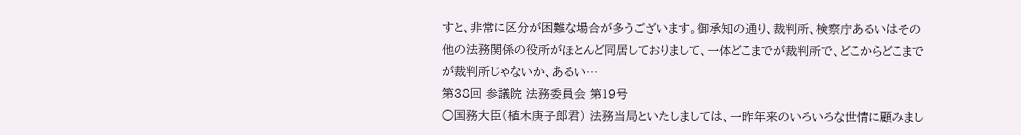すと、非常に区分が困難な場合が多うございます。御承知の通り、裁判所、検察庁あるいはその他の法務関係の役所がほとんど同居しておりまして、一体どこまでが裁判所で、どこからどこまでが裁判所じゃないか、あるい…
第38回 参議院 法務委員会 第19号
○国務大臣(植木庚子郎君) 法務当局といたしましては、一昨年来のいろいろな世情に顧みまし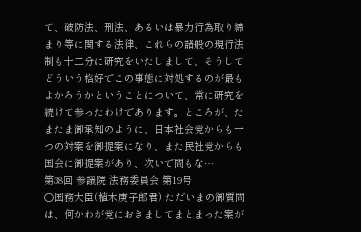て、破防法、刑法、あるいは暴力行為取り締まり等に関する法律、これらの諸般の現行法制も十二分に研究をいたしまして、そうしてどういう格好でこの事態に対処するのが最もよかろうかということについて、常に研究を続けて参ったわけであります。ところが、たまたま御承知のように、日本社会党からも一つの対案を御提案になり、また民社党からも国会に御提案があり、次いで間もな…
第38回 参議院 法務委員会 第19号
○国務大臣(植木庚子郎君) ただいまの御質問は、何かわが党におきましてまとまった案が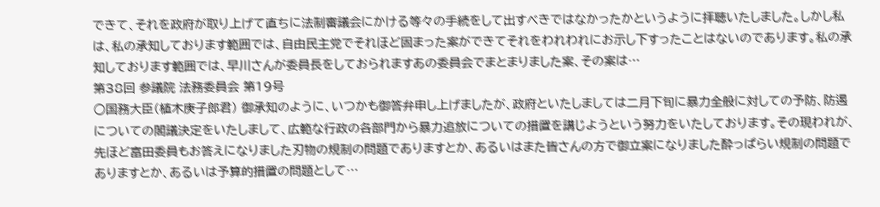できて、それを政府が取り上げて直ちに法制審議会にかける等々の手続をして出すべきではなかったかというように拝聴いたしました。しかし私は、私の承知しております範囲では、自由民主党でそれほど固まった案ができてそれをわれわれにお示し下すったことはないのであります。私の承知しております範囲では、早川さんが委員長をしておられますあの委員会でまとまりました案、その案は…
第38回 参議院 法務委員会 第19号
○国務大臣(植木庚子郎君) 御承知のように、いつかも御答弁申し上げましたが、政府といたしましては二月下旬に暴力全般に対しての予防、防遏についての閣議決定をいたしまして、広範な行政の各部門から暴力追放についての措置を講じようという努力をいたしております。その現われが、先ほど富田委員もお答えになりました刃物の規制の問題でありますとか、あるいはまた皆さんの方で御立案になりました酔っぱらい規制の問題でありますとか、あるいは予算的措置の問題として…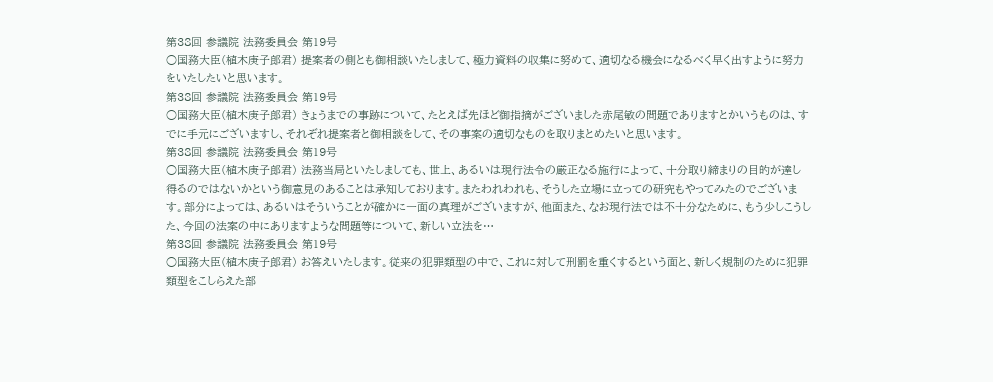第38回 参議院 法務委員会 第19号
○国務大臣(植木庚子郎君) 提案者の側とも御相談いたしまして、極力資料の収集に努めて、適切なる機会になるべく早く出すように努力をいたしたいと思います。
第38回 参議院 法務委員会 第19号
○国務大臣(植木庚子郎君) きょうまでの事跡について、たとえば先ほど御指摘がございました赤尾敏の問題でありますとかいうものは、すでに手元にございますし、それぞれ提案者と御相談をして、その事案の適切なものを取りまとめたいと思います。
第38回 参議院 法務委員会 第19号
○国務大臣(植木庚子郎君) 法務当局といたしましても、世上、あるいは現行法令の厳正なる施行によって、十分取り締まりの目的が達し得るのではないかという御意見のあることは承知しております。またわれわれも、そうした立場に立っての研究もやってみたのでございます。部分によっては、あるいはそういうことが確かに一面の真理がございますが、他面また、なお現行法では不十分なために、もう少しこうした、今回の法案の中にありますような問題等について、新しい立法を…
第38回 参議院 法務委員会 第19号
○国務大臣(植木庚子郎君) お答えいたします。従来の犯罪類型の中で、これに対して刑罰を重くするという面と、新しく規制のために犯罪類型をこしらえた部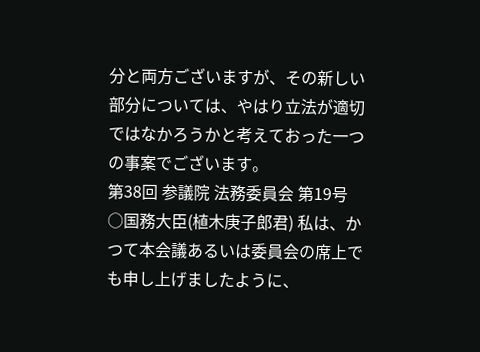分と両方ございますが、その新しい部分については、やはり立法が適切ではなかろうかと考えておった一つの事案でございます。
第38回 参議院 法務委員会 第19号
○国務大臣(植木庚子郎君) 私は、かつて本会議あるいは委員会の席上でも申し上げましたように、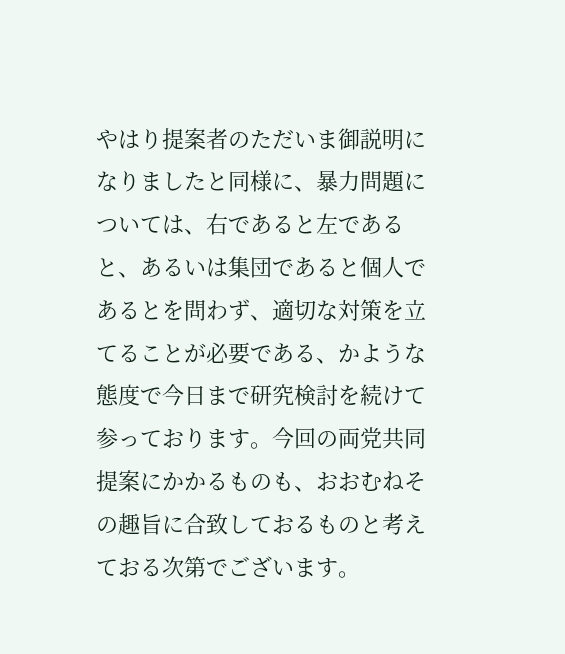やはり提案者のただいま御説明になりましたと同様に、暴力問題については、右であると左であると、あるいは集団であると個人であるとを問わず、適切な対策を立てることが必要である、かような態度で今日まで研究検討を続けて参っております。今回の両党共同提案にかかるものも、おおむねその趣旨に合致しておるものと考えておる次第でございます。